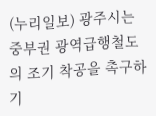(누리일보) 광주시는 중부권 광역급행철도의 조기 착공을 촉구하기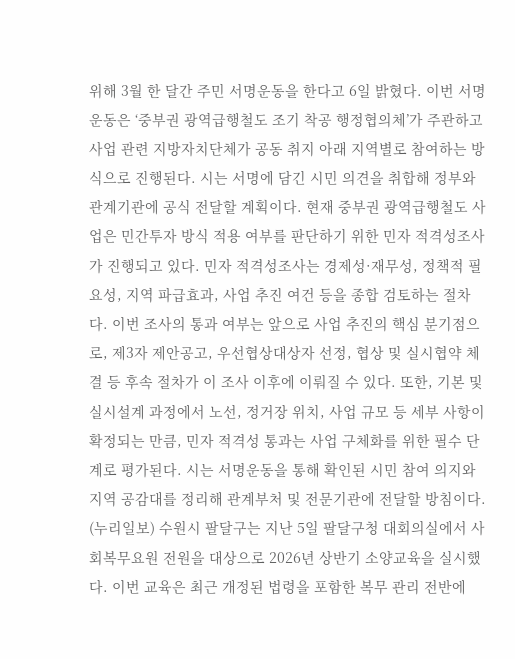위해 3월 한 달간 주민 서명운동을 한다고 6일 밝혔다. 이번 서명운동은 ‘중부권 광역급행철도 조기 착공 행정협의체’가 주관하고 사업 관련 지방자치단체가 공동 취지 아래 지역별로 참여하는 방식으로 진행된다. 시는 서명에 담긴 시민 의견을 취합해 정부와 관계기관에 공식 전달할 계획이다. 현재 중부권 광역급행철도 사업은 민간투자 방식 적용 여부를 판단하기 위한 민자 적격성조사가 진행되고 있다. 민자 적격성조사는 경제성·재무성, 정책적 필요성, 지역 파급효과, 사업 추진 여건 등을 종합 검토하는 절차다. 이번 조사의 통과 여부는 앞으로 사업 추진의 핵심 분기점으로, 제3자 제안공고, 우선협상대상자 선정, 협상 및 실시협약 체결 등 후속 절차가 이 조사 이후에 이뤄질 수 있다. 또한, 기본 및 실시설계 과정에서 노선, 정거장 위치, 사업 규모 등 세부 사항이 확정되는 만큼, 민자 적격성 통과는 사업 구체화를 위한 필수 단계로 평가된다. 시는 서명운동을 통해 확인된 시민 참여 의지와 지역 공감대를 정리해 관계부처 및 전문기관에 전달할 방침이다.
(누리일보) 수원시 팔달구는 지난 5일 팔달구청 대회의실에서 사회복무요원 전원을 대상으로 2026년 상반기 소양교육을 실시했다. 이번 교육은 최근 개정된 법령을 포함한 복무 관리 전반에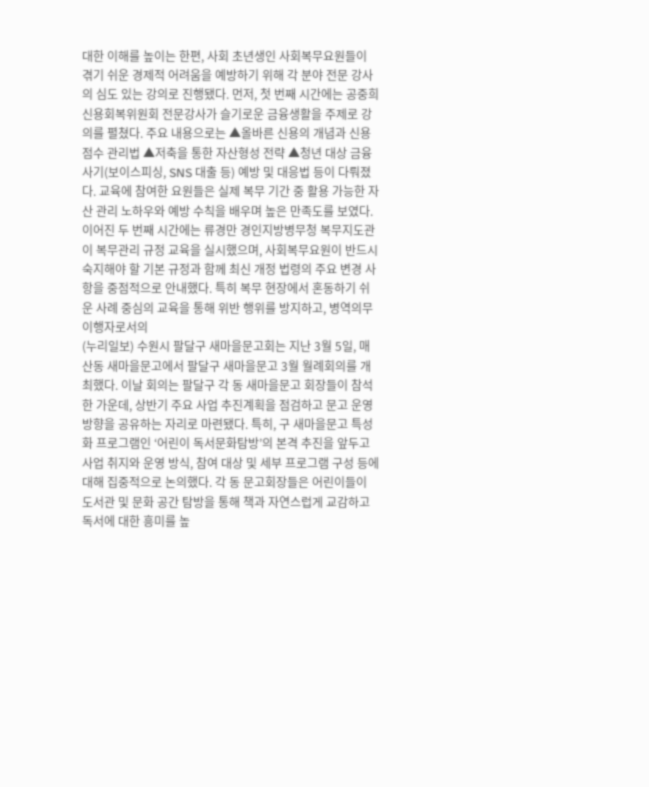대한 이해를 높이는 한편, 사회 초년생인 사회복무요원들이 겪기 쉬운 경제적 어려움을 예방하기 위해 각 분야 전문 강사의 심도 있는 강의로 진행됐다. 먼저, 첫 번째 시간에는 공중희 신용회복위원회 전문강사가 슬기로운 금융생활을 주제로 강의를 펼쳤다. 주요 내용으로는 ▲올바른 신용의 개념과 신용점수 관리법 ▲저축을 통한 자산형성 전략 ▲청년 대상 금융사기(보이스피싱, SNS 대출 등) 예방 및 대응법 등이 다뤄졌다. 교육에 참여한 요원들은 실제 복무 기간 중 활용 가능한 자산 관리 노하우와 예방 수칙을 배우며 높은 만족도를 보였다. 이어진 두 번째 시간에는 류경만 경인지방병무청 복무지도관이 복무관리 규정 교육을 실시했으며, 사회복무요원이 반드시 숙지해야 할 기본 규정과 함께 최신 개정 법령의 주요 변경 사항을 중점적으로 안내했다. 특히 복무 현장에서 혼동하기 쉬운 사례 중심의 교육을 통해 위반 행위를 방지하고, 병역의무 이행자로서의
(누리일보) 수원시 팔달구 새마을문고회는 지난 3월 5일, 매산동 새마을문고에서 팔달구 새마을문고 3월 월례회의를 개최했다. 이날 회의는 팔달구 각 동 새마을문고 회장들이 참석한 가운데, 상반기 주요 사업 추진계획을 점검하고 문고 운영 방향을 공유하는 자리로 마련됐다. 특히, 구 새마을문고 특성화 프로그램인 ‘어린이 독서문화탐방’의 본격 추진을 앞두고 사업 취지와 운영 방식, 참여 대상 및 세부 프로그램 구성 등에 대해 집중적으로 논의했다. 각 동 문고회장들은 어린이들이 도서관 및 문화 공간 탐방을 통해 책과 자연스럽게 교감하고 독서에 대한 흥미를 높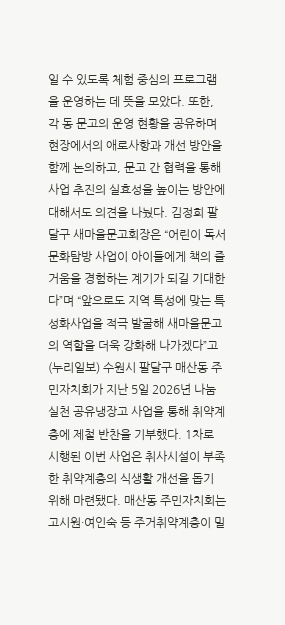일 수 있도록 체험 중심의 프로그램을 운영하는 데 뜻을 모았다. 또한, 각 동 문고의 운영 현황을 공유하며 현장에서의 애로사항과 개선 방안을 함께 논의하고, 문고 간 협력을 통해 사업 추진의 실효성을 높이는 방안에 대해서도 의견을 나눴다. 김정희 팔달구 새마을문고회장은 “어린이 독서문화탐방 사업이 아이들에게 책의 즐거움을 경험하는 계기가 되길 기대한다”며 “앞으로도 지역 특성에 맞는 특성화사업을 적극 발굴해 새마을문고의 역할을 더욱 강화해 나가겠다”고
(누리일보) 수원시 팔달구 매산동 주민자치회가 지난 5일 2026년 나눔실천 공유냉장고 사업을 통해 취약계층에 제철 반찬을 기부했다. 1차로 시행된 이번 사업은 취사시설이 부족한 취약계층의 식생활 개선을 돕기 위해 마련됐다. 매산동 주민자치회는 고시원·여인숙 등 주거취약계층이 밀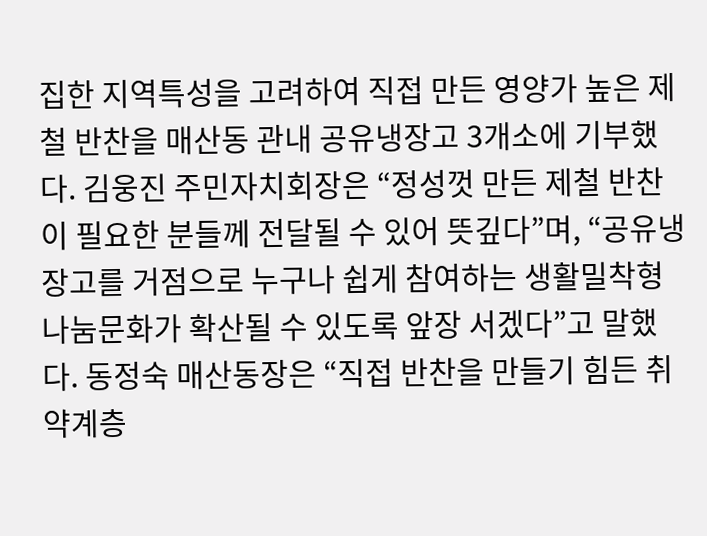집한 지역특성을 고려하여 직접 만든 영양가 높은 제철 반찬을 매산동 관내 공유냉장고 3개소에 기부했다. 김웅진 주민자치회장은 “정성껏 만든 제철 반찬이 필요한 분들께 전달될 수 있어 뜻깊다”며, “공유냉장고를 거점으로 누구나 쉽게 참여하는 생활밀착형 나눔문화가 확산될 수 있도록 앞장 서겠다”고 말했다. 동정숙 매산동장은 “직접 반찬을 만들기 힘든 취약계층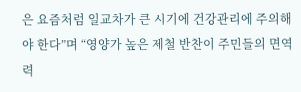은 요즘처럼 일교차가 큰 시기에 건강관리에 주의해야 한다”며 “영양가 높은 제철 반찬이 주민들의 면역력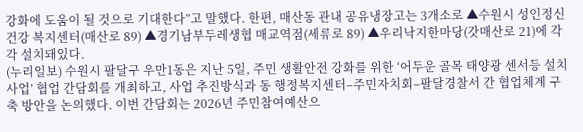강화에 도움이 될 것으로 기대한다”고 말했다. 한편, 매산동 관내 공유냉장고는 3개소로 ▲수원시 성인정신건강 복지센터(매산로 89) ▲경기남부두레생협 매교역점(세류로 89) ▲우리낙지한마당(갓매산로 21)에 각각 설치돼있다.
(누리일보) 수원시 팔달구 우만1동은 지난 5일, 주민 생활안전 강화를 위한 ‘어두운 골목 태양광 센서등 설치사업’ 협업 간담회를 개최하고, 사업 추진방식과 동 행정복지센터–주민자치회–팔달경찰서 간 협업체계 구축 방안을 논의했다. 이번 간담회는 2026년 주민참여예산으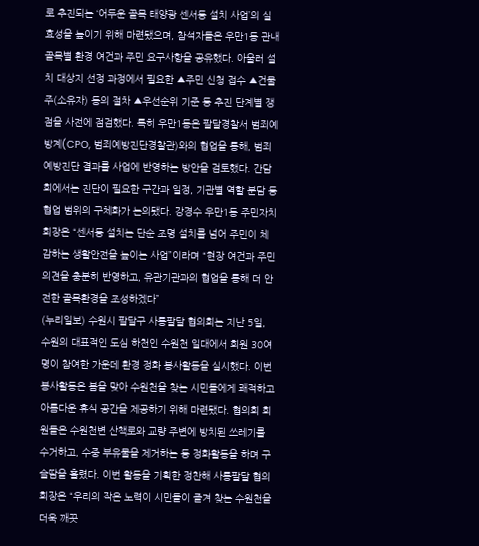로 추진되는 ‘어두운 골목 태양광 센서등 설치 사업’의 실효성을 높이기 위해 마련됐으며, 참석자들은 우만1동 관내 골목별 환경 여건과 주민 요구사항을 공유했다. 아울러 설치 대상지 선정 과정에서 필요한 ▲주민 신청 접수 ▲건물주(소유자) 동의 절차 ▲우선순위 기준 등 추진 단계별 쟁점을 사전에 점검했다. 특히 우만1동은 팔달경찰서 범죄예방계(CPO, 범죄예방진단경찰관)와의 협업을 통해, 범죄예방진단 결과를 사업에 반영하는 방안을 검토했다. 간담회에서는 진단이 필요한 구간과 일정, 기관별 역할 분담 등 협업 범위의 구체화가 논의됐다. 강경수 우만1동 주민자치회장은 “센서등 설치는 단순 조명 설치를 넘어 주민이 체감하는 생활안전을 높이는 사업”이라며 “현장 여건과 주민 의견을 충분히 반영하고, 유관기관과의 협업을 통해 더 안전한 골목환경을 조성하겠다”
(누리일보) 수원시 팔달구 사통팔달 협의회는 지난 5일, 수원의 대표적인 도심 하천인 수원천 일대에서 회원 30여 명이 참여한 가운데 환경 정화 봉사활동을 실시했다. 이번 봉사활동은 봄을 맞아 수원천을 찾는 시민들에게 쾌적하고 아름다운 휴식 공간을 제공하기 위해 마련됐다. 협의회 회원들은 수원천변 산책로와 교량 주변에 방치된 쓰레기를 수거하고, 수중 부유물을 제거하는 등 정화활동을 하며 구슬땀을 흘렸다. 이번 활동을 기획한 정찬해 사통팔달 협의회장은 “우리의 작은 노력이 시민들이 즐겨 찾는 수원천을 더욱 깨끗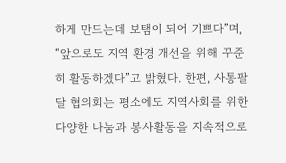하게 만드는데 보탬이 되어 기쁘다”며, “앞으로도 지역 환경 개선을 위해 꾸준히 활동하겠다”고 밝혔다. 한편, 사통팔달 협의회는 평소에도 지역사회를 위한 다양한 나눔과 봉사활동을 지속적으로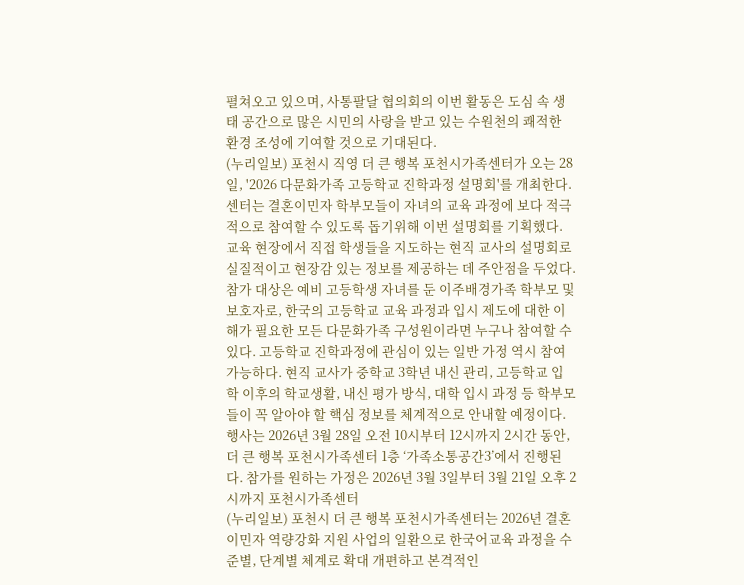펼쳐오고 있으며, 사통팔달 협의회의 이번 활동은 도심 속 생태 공간으로 많은 시민의 사랑을 받고 있는 수원천의 쾌적한 환경 조성에 기여할 것으로 기대된다.
(누리일보) 포천시 직영 더 큰 행복 포천시가족센터가 오는 28일, '2026 다문화가족 고등학교 진학과정 설명회'를 개최한다. 센터는 결혼이민자 학부모들이 자녀의 교육 과정에 보다 적극적으로 참여할 수 있도록 돕기위해 이번 설명회를 기획했다. 교육 현장에서 직접 학생들을 지도하는 현직 교사의 설명회로 실질적이고 현장감 있는 정보를 제공하는 데 주안점을 두었다. 참가 대상은 예비 고등학생 자녀를 둔 이주배경가족 학부모 및 보호자로, 한국의 고등학교 교육 과정과 입시 제도에 대한 이해가 필요한 모든 다문화가족 구성원이라면 누구나 참여할 수 있다. 고등학교 진학과정에 관심이 있는 일반 가정 역시 참여 가능하다. 현직 교사가 중학교 3학년 내신 관리, 고등학교 입학 이후의 학교생활, 내신 평가 방식, 대학 입시 과정 등 학부모들이 꼭 알아야 할 핵심 정보를 체계적으로 안내할 예정이다. 행사는 2026년 3월 28일 오전 10시부터 12시까지 2시간 동안, 더 큰 행복 포천시가족센터 1층 ‘가족소통공간3’에서 진행된다. 참가를 원하는 가정은 2026년 3월 3일부터 3월 21일 오후 2시까지 포천시가족센터
(누리일보) 포천시 더 큰 행복 포천시가족센터는 2026년 결혼이민자 역량강화 지원 사업의 일환으로 한국어교육 과정을 수준별, 단계별 체계로 확대 개편하고 본격적인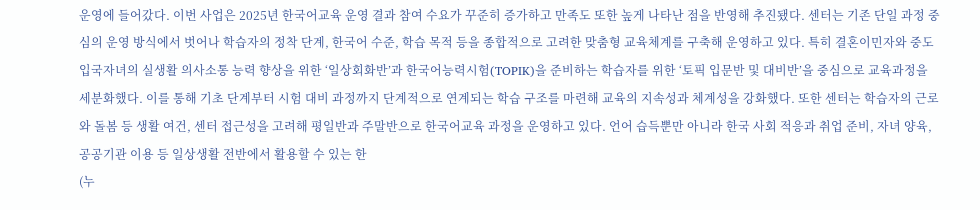운영에 들어갔다. 이번 사업은 2025년 한국어교육 운영 결과 참여 수요가 꾸준히 증가하고 만족도 또한 높게 나타난 점을 반영해 추진됐다. 센터는 기존 단일 과정 중심의 운영 방식에서 벗어나 학습자의 정착 단계, 한국어 수준, 학습 목적 등을 종합적으로 고려한 맞춤형 교육체계를 구축해 운영하고 있다. 특히 결혼이민자와 중도입국자녀의 실생활 의사소통 능력 향상을 위한 ‘일상회화반’과 한국어능력시험(TOPIK)을 준비하는 학습자를 위한 ‘토픽 입문반 및 대비반’을 중심으로 교육과정을 세분화했다. 이를 통해 기초 단계부터 시험 대비 과정까지 단계적으로 연계되는 학습 구조를 마련해 교육의 지속성과 체계성을 강화했다. 또한 센터는 학습자의 근로와 돌봄 등 생활 여건, 센터 접근성을 고려해 평일반과 주말반으로 한국어교육 과정을 운영하고 있다. 언어 습득뿐만 아니라 한국 사회 적응과 취업 준비, 자녀 양육, 공공기관 이용 등 일상생활 전반에서 활용할 수 있는 한
(누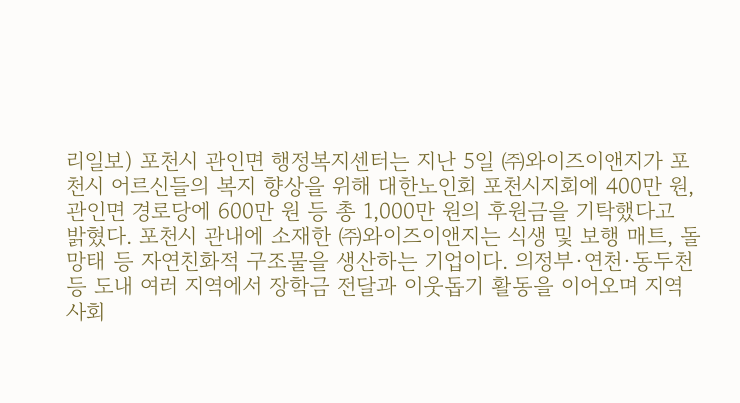리일보) 포천시 관인면 행정복지센터는 지난 5일 ㈜와이즈이앤지가 포천시 어르신들의 복지 향상을 위해 대한노인회 포천시지회에 400만 원, 관인면 경로당에 600만 원 등 총 1,000만 원의 후원금을 기탁했다고 밝혔다. 포천시 관내에 소재한 ㈜와이즈이앤지는 식생 및 보행 매트, 돌망태 등 자연친화적 구조물을 생산하는 기업이다. 의정부·연천·동두천 등 도내 여러 지역에서 장학금 전달과 이웃돕기 활동을 이어오며 지역사회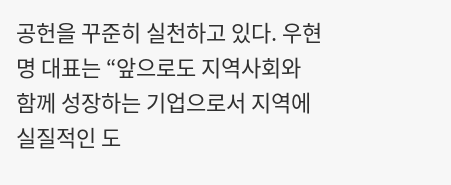공헌을 꾸준히 실천하고 있다. 우현명 대표는 “앞으로도 지역사회와 함께 성장하는 기업으로서 지역에 실질적인 도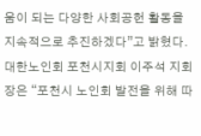움이 되는 다양한 사회공헌 활동을 지속적으로 추진하겠다”고 밝혔다. 대한노인회 포천시지회 이주석 지회장은 “포천시 노인회 발전을 위해 따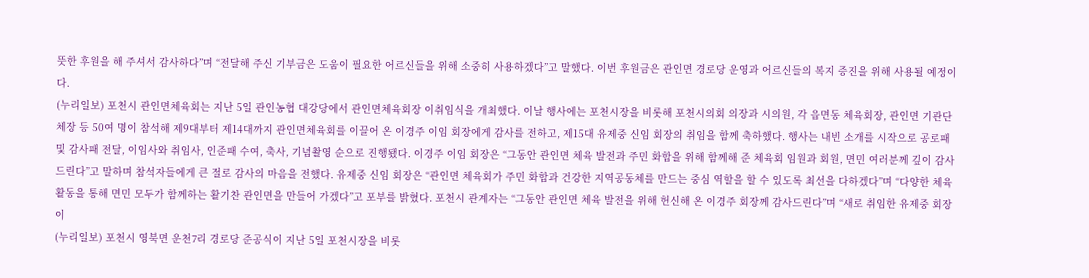뜻한 후원을 해 주셔서 감사하다”며 “전달해 주신 기부금은 도움이 필요한 어르신들을 위해 소중히 사용하겠다”고 말했다. 이번 후원금은 관인면 경로당 운영과 어르신들의 복지 증진을 위해 사용될 예정이다.
(누리일보) 포천시 관인면체육회는 지난 5일 관인농협 대강당에서 관인면체육회장 이취임식을 개최했다. 이날 행사에는 포천시장을 비롯해 포천시의회 의장과 시의원, 각 읍면동 체육회장, 관인면 기관단체장 등 50여 명이 참석해 제9대부터 제14대까지 관인면체육회를 이끌어 온 이경주 이임 회장에게 감사를 전하고, 제15대 유제중 신임 회장의 취임을 함께 축하했다. 행사는 내빈 소개를 시작으로 공로패 및 감사패 전달, 이임사와 취임사, 인준패 수여, 축사, 기념촬영 순으로 진행됐다. 이경주 이임 회장은 “그동안 관인면 체육 발전과 주민 화합을 위해 함께해 준 체육회 임원과 회원, 면민 여러분께 깊이 감사드린다”고 말하며 참석자들에게 큰 절로 감사의 마음을 전했다. 유제중 신임 회장은 “관인면 체육회가 주민 화합과 건강한 지역공동체를 만드는 중심 역할을 할 수 있도록 최선을 다하겠다”며 “다양한 체육활동을 통해 면민 모두가 함께하는 활기찬 관인면을 만들어 가겠다”고 포부를 밝혔다. 포천시 관계자는 “그동안 관인면 체육 발전을 위해 헌신해 온 이경주 회장께 감사드린다”며 “새로 취임한 유제중 회장이
(누리일보) 포천시 영북면 운천7리 경로당 준공식이 지난 5일 포천시장을 비롯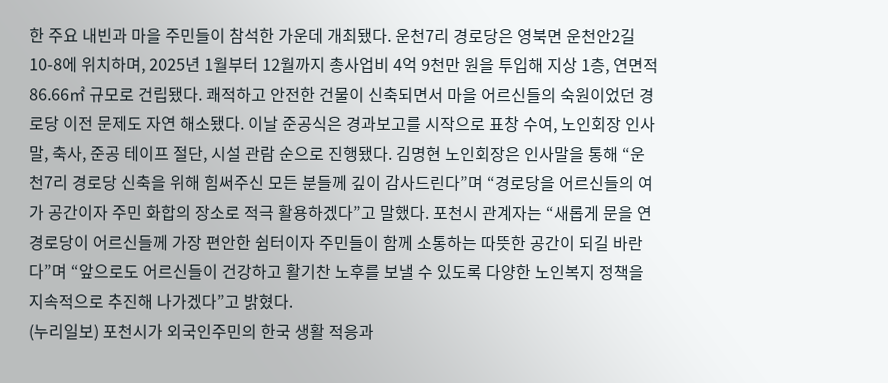한 주요 내빈과 마을 주민들이 참석한 가운데 개최됐다. 운천7리 경로당은 영북면 운천안2길 10-8에 위치하며, 2025년 1월부터 12월까지 총사업비 4억 9천만 원을 투입해 지상 1층, 연면적 86.66㎡ 규모로 건립됐다. 쾌적하고 안전한 건물이 신축되면서 마을 어르신들의 숙원이었던 경로당 이전 문제도 자연 해소됐다. 이날 준공식은 경과보고를 시작으로 표창 수여, 노인회장 인사말, 축사, 준공 테이프 절단, 시설 관람 순으로 진행됐다. 김명현 노인회장은 인사말을 통해 “운천7리 경로당 신축을 위해 힘써주신 모든 분들께 깊이 감사드린다”며 “경로당을 어르신들의 여가 공간이자 주민 화합의 장소로 적극 활용하겠다”고 말했다. 포천시 관계자는 “새롭게 문을 연 경로당이 어르신들께 가장 편안한 쉼터이자 주민들이 함께 소통하는 따뜻한 공간이 되길 바란다”며 “앞으로도 어르신들이 건강하고 활기찬 노후를 보낼 수 있도록 다양한 노인복지 정책을 지속적으로 추진해 나가겠다”고 밝혔다.
(누리일보) 포천시가 외국인주민의 한국 생활 적응과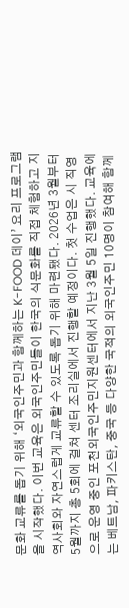문화 교류를 돕기 위해 ‘외국인주민과 함께하는 K-FOOD 데이’ 요리 프로그램을 시작했다. 이번 교육은 외국인주민들이 한국의 식문화를 직접 체험하고 지역사회와 자연스럽게 교류할 수 있도록 돕기 위해 마련됐다. 2026년 3월부터 5월까지 총 5회에 걸쳐 센터 조리실에서 진행할 예정이다. 첫 수업은 시 직영으로 운영 중인 포천외국인주민지원센터에서 지난 3월 5일 진행했다. 교육에는 베트남, 파키스탄, 중국 등 다양한 국적의 외국인주민 10명이 참여해 함께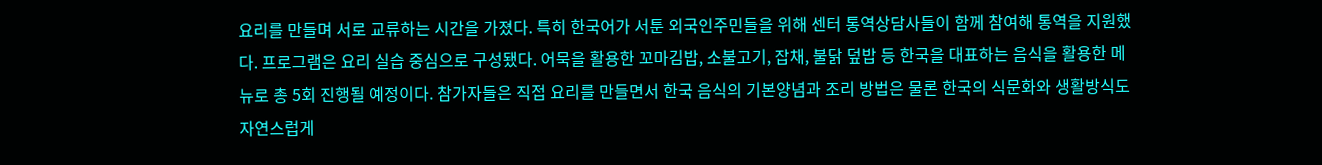요리를 만들며 서로 교류하는 시간을 가졌다. 특히 한국어가 서툰 외국인주민들을 위해 센터 통역상담사들이 함께 참여해 통역을 지원했다. 프로그램은 요리 실습 중심으로 구성됐다. 어묵을 활용한 꼬마김밥, 소불고기, 잡채, 불닭 덮밥 등 한국을 대표하는 음식을 활용한 메뉴로 총 5회 진행될 예정이다. 참가자들은 직접 요리를 만들면서 한국 음식의 기본양념과 조리 방법은 물론 한국의 식문화와 생활방식도 자연스럽게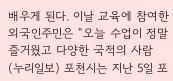배우게 된다. 이날 교육에 참여한 외국인주민은 “오늘 수업이 정말 즐거웠고 다양한 국적의 사람
(누리일보) 포천시는 지난 5일 포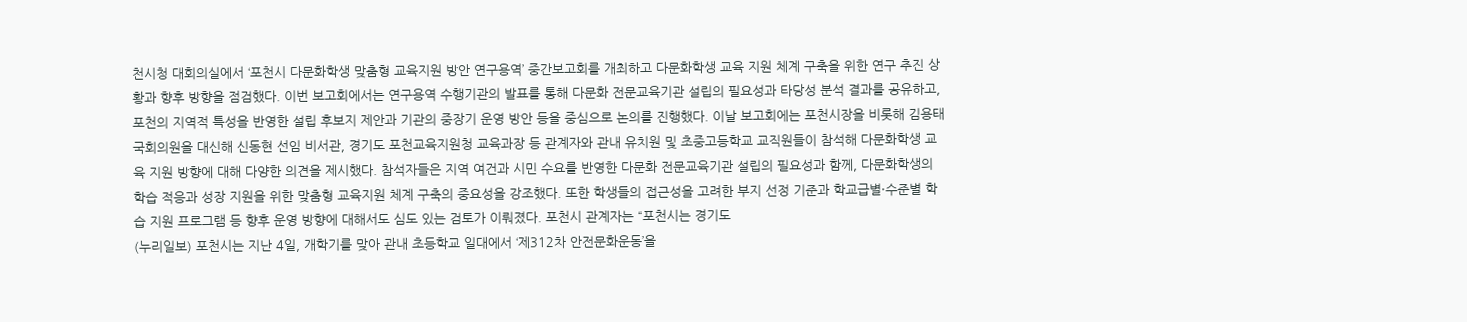천시청 대회의실에서 ‘포천시 다문화학생 맞춤형 교육지원 방안 연구용역’ 중간보고회를 개최하고 다문화학생 교육 지원 체계 구축을 위한 연구 추진 상황과 향후 방향을 점검했다. 이번 보고회에서는 연구용역 수행기관의 발표를 통해 다문화 전문교육기관 설립의 필요성과 타당성 분석 결과를 공유하고, 포천의 지역적 특성을 반영한 설립 후보지 제안과 기관의 중장기 운영 방안 등을 중심으로 논의를 진행했다. 이날 보고회에는 포천시장을 비롯해 김용태 국회의원을 대신해 신동현 선임 비서관, 경기도 포천교육지원청 교육과장 등 관계자와 관내 유치원 및 초중고등학교 교직원들이 참석해 다문화학생 교육 지원 방향에 대해 다양한 의견을 제시했다. 참석자들은 지역 여건과 시민 수요를 반영한 다문화 전문교육기관 설립의 필요성과 함께, 다문화학생의 학습 적응과 성장 지원을 위한 맞춤형 교육지원 체계 구축의 중요성을 강조했다. 또한 학생들의 접근성을 고려한 부지 선정 기준과 학교급별·수준별 학습 지원 프로그램 등 향후 운영 방향에 대해서도 심도 있는 검토가 이뤄졌다. 포천시 관계자는 “포천시는 경기도
(누리일보) 포천시는 지난 4일, 개학기를 맞아 관내 초등학교 일대에서 ‘제312차 안전문화운동’을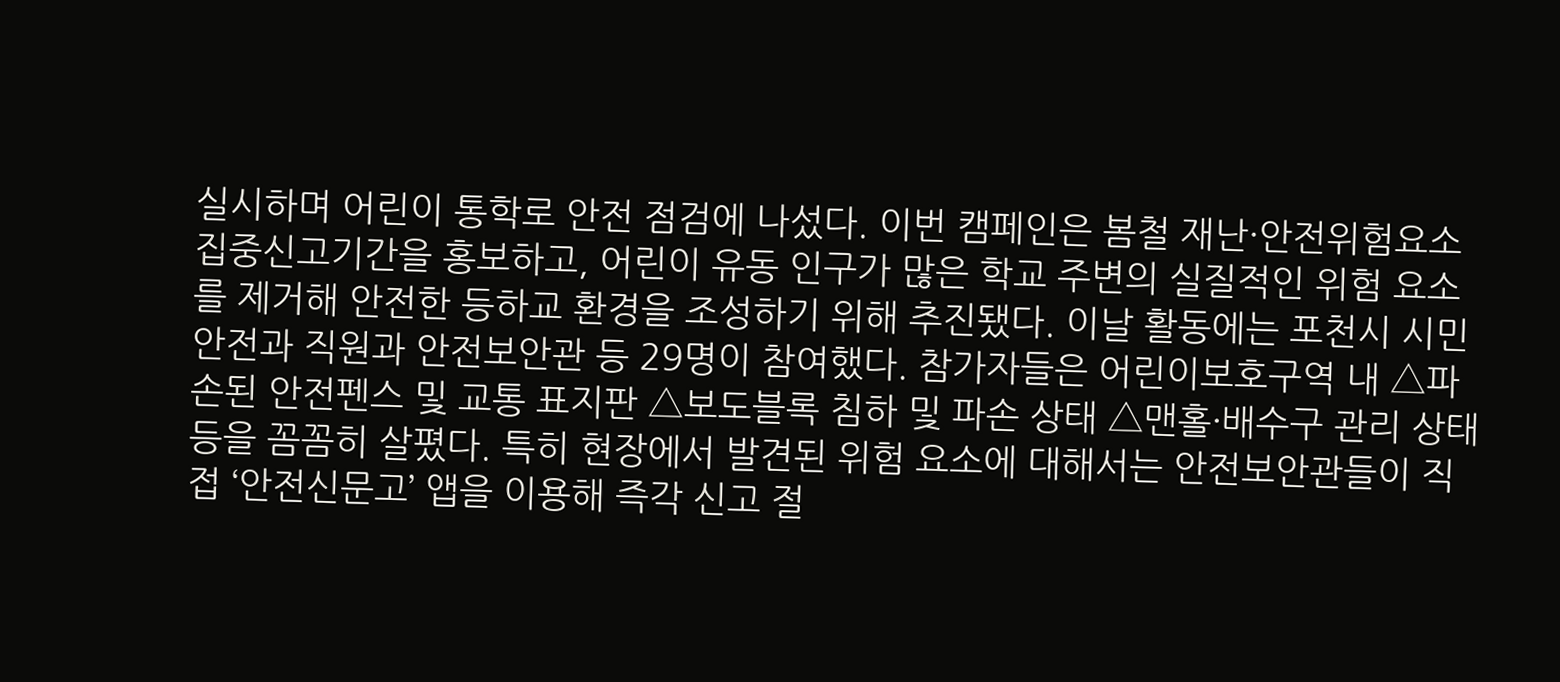실시하며 어린이 통학로 안전 점검에 나섰다. 이번 캠페인은 봄철 재난·안전위험요소 집중신고기간을 홍보하고, 어린이 유동 인구가 많은 학교 주변의 실질적인 위험 요소를 제거해 안전한 등하교 환경을 조성하기 위해 추진됐다. 이날 활동에는 포천시 시민안전과 직원과 안전보안관 등 29명이 참여했다. 참가자들은 어린이보호구역 내 △파손된 안전펜스 및 교통 표지판 △보도블록 침하 및 파손 상태 △맨홀·배수구 관리 상태 등을 꼼꼼히 살폈다. 특히 현장에서 발견된 위험 요소에 대해서는 안전보안관들이 직접 ‘안전신문고’ 앱을 이용해 즉각 신고 절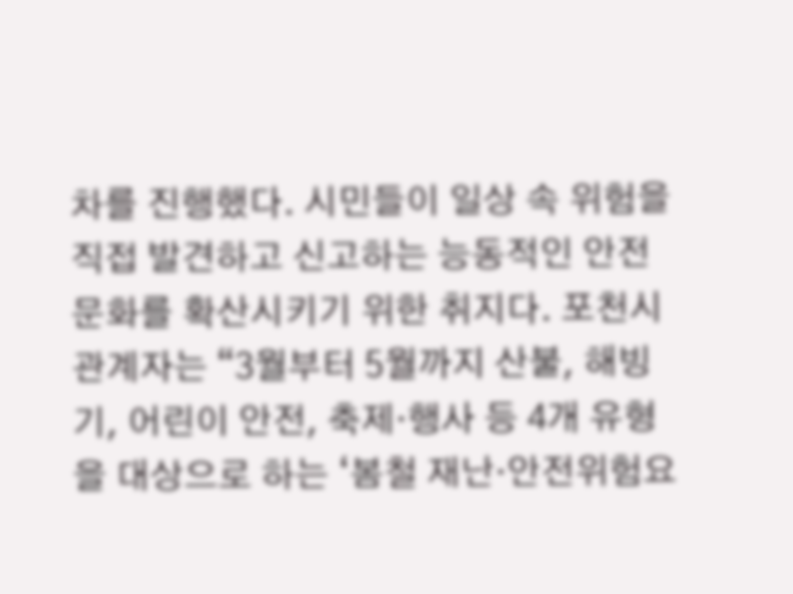차를 진행했다. 시민들이 일상 속 위험을 직접 발견하고 신고하는 능동적인 안전 문화를 확산시키기 위한 취지다. 포천시 관계자는 “3월부터 5월까지 산불, 해빙기, 어린이 안전, 축제·행사 등 4개 유형을 대상으로 하는 ‘봄철 재난·안전위험요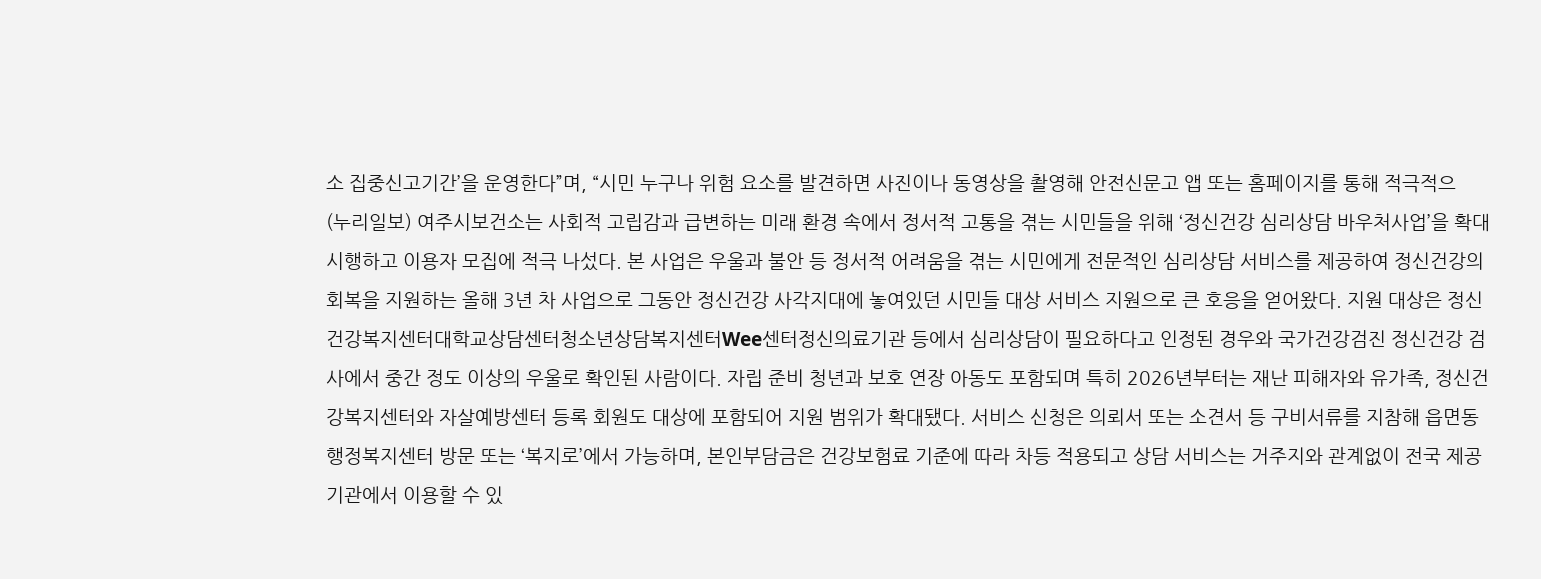소 집중신고기간’을 운영한다”며, “시민 누구나 위험 요소를 발견하면 사진이나 동영상을 촬영해 안전신문고 앱 또는 홈페이지를 통해 적극적으
(누리일보) 여주시보건소는 사회적 고립감과 급변하는 미래 환경 속에서 정서적 고통을 겪는 시민들을 위해 ‘정신건강 심리상담 바우처사업’을 확대 시행하고 이용자 모집에 적극 나섰다. 본 사업은 우울과 불안 등 정서적 어려움을 겪는 시민에게 전문적인 심리상담 서비스를 제공하여 정신건강의 회복을 지원하는 올해 3년 차 사업으로 그동안 정신건강 사각지대에 놓여있던 시민들 대상 서비스 지원으로 큰 호응을 얻어왔다. 지원 대상은 정신건강복지센터대학교상담센터청소년상담복지센터Wee센터정신의료기관 등에서 심리상담이 필요하다고 인정된 경우와 국가건강검진 정신건강 검사에서 중간 정도 이상의 우울로 확인된 사람이다. 자립 준비 청년과 보호 연장 아동도 포함되며 특히 2026년부터는 재난 피해자와 유가족, 정신건강복지센터와 자살예방센터 등록 회원도 대상에 포함되어 지원 범위가 확대됐다. 서비스 신청은 의뢰서 또는 소견서 등 구비서류를 지참해 읍면동 행정복지센터 방문 또는 ‘복지로’에서 가능하며, 본인부담금은 건강보험료 기준에 따라 차등 적용되고 상담 서비스는 거주지와 관계없이 전국 제공기관에서 이용할 수 있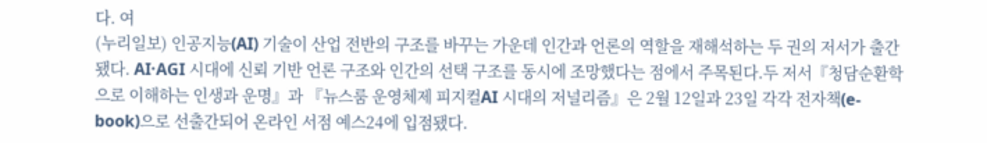다. 여
(누리일보) 인공지능(AI) 기술이 산업 전반의 구조를 바꾸는 가운데 인간과 언론의 역할을 재해석하는 두 권의 저서가 출간됐다. AI·AGI 시대에 신뢰 기반 언론 구조와 인간의 선택 구조를 동시에 조망했다는 점에서 주목된다.두 저서『청담순환학으로 이해하는 인생과 운명』과 『뉴스룸 운영체제 피지컬AI 시대의 저널리즘』은 2월 12일과 23일 각각 전자책(e-book)으로 선출간되어 온라인 서점 예스24에 입점됐다.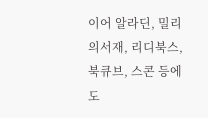이어 알라딘, 밀리의서재, 리디북스, 북큐브, 스콘 등에도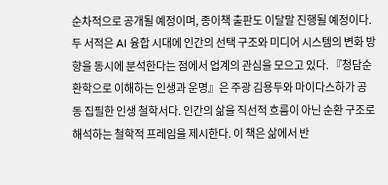순차적으로 공개될 예정이며, 종이책 출판도 이달말 진행될 예정이다.두 서적은 AI 융합 시대에 인간의 선택 구조와 미디어 시스템의 변화 방향을 동시에 분석한다는 점에서 업계의 관심을 모으고 있다. 『청담순환학으로 이해하는 인생과 운명』은 주광 김용두와 마이다스하가 공동 집필한 인생 철학서다. 인간의 삶을 직선적 흐름이 아닌 순환 구조로 해석하는 철학적 프레임을 제시한다. 이 책은 삶에서 반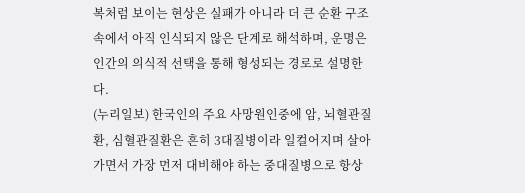복처럼 보이는 현상은 실패가 아니라 더 큰 순환 구조 속에서 아직 인식되지 않은 단계로 해석하며, 운명은 인간의 의식적 선택을 통해 형성되는 경로로 설명한다.
(누리일보) 한국인의 주요 사망원인중에 암, 뇌혈관질환, 심혈관질환은 흔히 3대질병이라 일컬어지며 살아가면서 가장 먼저 대비해야 하는 중대질병으로 항상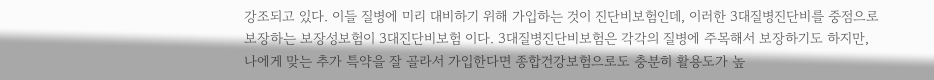강조되고 있다. 이들 질병에 미리 대비하기 위해 가입하는 것이 진단비보험인데, 이러한 3대질병진단비를 중점으로 보장하는 보장성보험이 3대진단비보험 이다. 3대질병진단비보험은 각각의 질병에 주목해서 보장하기도 하지만, 나에게 맞는 추가 특약을 잘 골라서 가입한다면 종합건강보험으로도 충분히 활용도가 높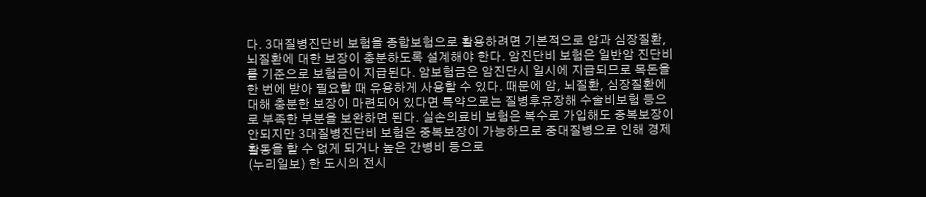다. 3대질병진단비 보험을 종합보험으로 활용하려면 기본적으로 암과 심장질환, 뇌질환에 대한 보장이 충분하도록 설계해야 한다. 암진단비 보험은 일반암 진단비를 기준으로 보험금이 지급된다. 암보험금은 암진단시 일시에 지급되므로 목돈을 한 번에 받아 필요할 때 유용하게 사용할 수 있다. 때문에 암, 뇌질환, 심장질환에 대해 충분한 보장이 마련되어 있다면 특약으로는 질병후유장해 수술비보험 등으로 부족한 부분을 보완하면 된다. 실손의료비 보험은 복수로 가입해도 중복보장이 안되지만 3대질병진단비 보험은 중복보장이 가능하므로 중대질병으로 인해 경제활동을 할 수 없게 되거나 높은 간병비 등으로
(누리일보) 한 도시의 전시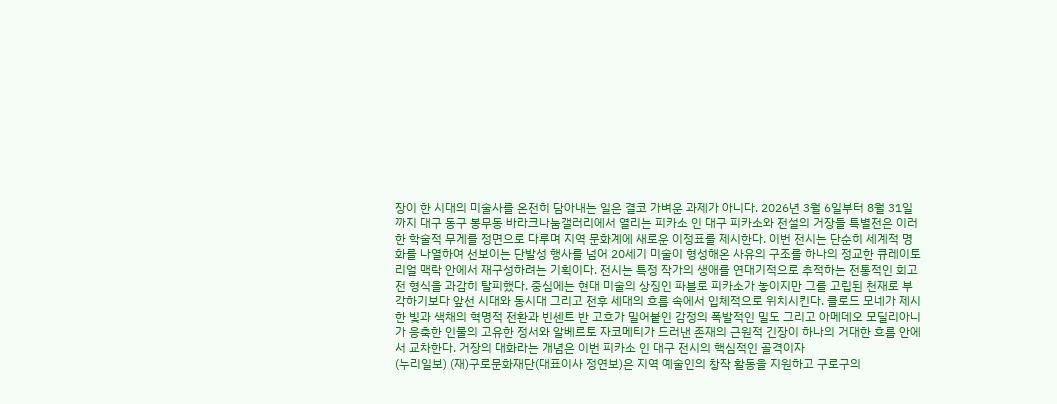장이 한 시대의 미술사를 온전히 담아내는 일은 결코 가벼운 과제가 아니다. 2026년 3월 6일부터 8월 31일까지 대구 동구 봉무동 바라크나눔갤러리에서 열리는 피카소 인 대구 피카소와 전설의 거장들 특별전은 이러한 학술적 무게를 정면으로 다루며 지역 문화계에 새로운 이정표를 제시한다. 이번 전시는 단순히 세계적 명화를 나열하여 선보이는 단발성 행사를 넘어 20세기 미술이 형성해온 사유의 구조를 하나의 정교한 큐레이토리얼 맥락 안에서 재구성하려는 기획이다. 전시는 특정 작가의 생애를 연대기적으로 추적하는 전통적인 회고전 형식을 과감히 탈피했다. 중심에는 현대 미술의 상징인 파블로 피카소가 놓이지만 그를 고립된 천재로 부각하기보다 앞선 시대와 동시대 그리고 전후 세대의 흐름 속에서 입체적으로 위치시킨다. 클로드 모네가 제시한 빛과 색채의 혁명적 전환과 빈센트 반 고흐가 밀어붙인 감정의 폭발적인 밀도 그리고 아메데오 모딜리아니가 응축한 인물의 고유한 정서와 알베르토 자코메티가 드러낸 존재의 근원적 긴장이 하나의 거대한 흐름 안에서 교차한다. 거장의 대화라는 개념은 이번 피카소 인 대구 전시의 핵심적인 골격이자
(누리일보) (재)구로문화재단(대표이사 정연보)은 지역 예술인의 창작 활동을 지원하고 구로구의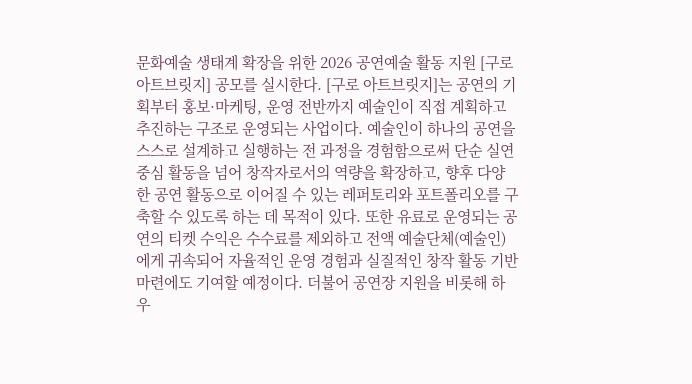문화예술 생태계 확장을 위한 2026 공연예술 활동 지원 [구로 아트브릿지] 공모를 실시한다. [구로 아트브릿지]는 공연의 기획부터 홍보·마케팅, 운영 전반까지 예술인이 직접 계획하고 추진하는 구조로 운영되는 사업이다. 예술인이 하나의 공연을 스스로 설계하고 실행하는 전 과정을 경험함으로써 단순 실연 중심 활동을 넘어 창작자로서의 역량을 확장하고, 향후 다양한 공연 활동으로 이어질 수 있는 레퍼토리와 포트폴리오를 구축할 수 있도록 하는 데 목적이 있다. 또한 유료로 운영되는 공연의 티켓 수익은 수수료를 제외하고 전액 예술단체(예술인)에게 귀속되어 자율적인 운영 경험과 실질적인 창작 활동 기반 마련에도 기여할 예정이다. 더불어 공연장 지원을 비롯해 하우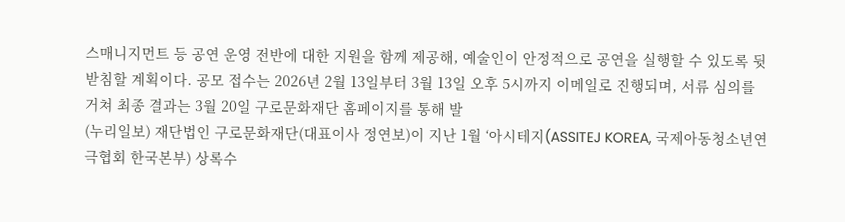스매니지먼트 등 공연 운영 전반에 대한 지원을 함께 제공해, 예술인이 안정적으로 공연을 실행할 수 있도록 뒷받침할 계획이다. 공모 접수는 2026년 2월 13일부터 3월 13일 오후 5시까지 이메일로 진행되며, 서류 심의를 거쳐 최종 결과는 3월 20일 구로문화재단 홈페이지를 통해 발
(누리일보) 재단법인 구로문화재단(대표이사 정연보)이 지난 1월 ‘아시테지(ASSITEJ KOREA, 국제아동청소년연극협회 한국본부) 상록수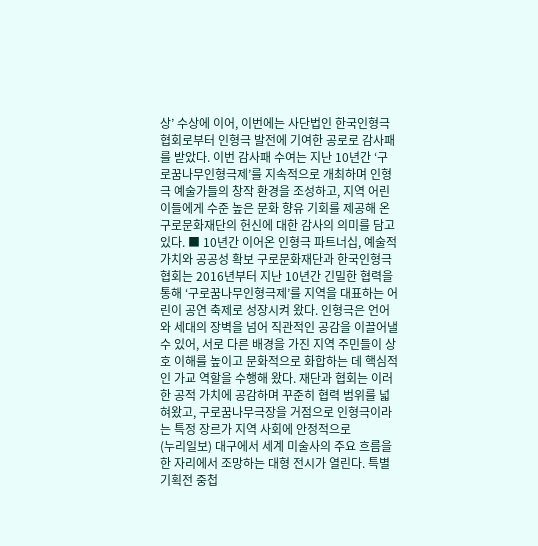상’ 수상에 이어, 이번에는 사단법인 한국인형극협회로부터 인형극 발전에 기여한 공로로 감사패를 받았다. 이번 감사패 수여는 지난 10년간 ‘구로꿈나무인형극제’를 지속적으로 개최하며 인형극 예술가들의 창작 환경을 조성하고, 지역 어린이들에게 수준 높은 문화 향유 기회를 제공해 온 구로문화재단의 헌신에 대한 감사의 의미를 담고 있다. ■ 10년간 이어온 인형극 파트너십, 예술적 가치와 공공성 확보 구로문화재단과 한국인형극협회는 2016년부터 지난 10년간 긴밀한 협력을 통해 ‘구로꿈나무인형극제’를 지역을 대표하는 어린이 공연 축제로 성장시켜 왔다. 인형극은 언어와 세대의 장벽을 넘어 직관적인 공감을 이끌어낼 수 있어, 서로 다른 배경을 가진 지역 주민들이 상호 이해를 높이고 문화적으로 화합하는 데 핵심적인 가교 역할을 수행해 왔다. 재단과 협회는 이러한 공적 가치에 공감하며 꾸준히 협력 범위를 넓혀왔고, 구로꿈나무극장을 거점으로 인형극이라는 특정 장르가 지역 사회에 안정적으로
(누리일보) 대구에서 세계 미술사의 주요 흐름을 한 자리에서 조망하는 대형 전시가 열린다. 특별 기획전 중첩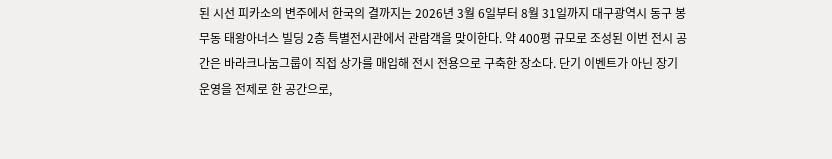된 시선 피카소의 변주에서 한국의 결까지는 2026년 3월 6일부터 8월 31일까지 대구광역시 동구 봉무동 태왕아너스 빌딩 2층 특별전시관에서 관람객을 맞이한다. 약 400평 규모로 조성된 이번 전시 공간은 바라크나눔그룹이 직접 상가를 매입해 전시 전용으로 구축한 장소다. 단기 이벤트가 아닌 장기 운영을 전제로 한 공간으로,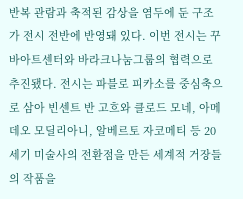반복 관람과 축적된 감상을 염두에 둔 구조가 전시 전반에 반영돼 있다. 이번 전시는 꾸바아트센터와 바라크나눔그룹의 협력으로 추진됐다. 전시는 파블로 피카소를 중심축으로 삼아 빈센트 반 고흐와 클로드 모네, 아메데오 모딜리아니, 알베르토 자코메티 등 20세기 미술사의 전환점을 만든 세계적 거장들의 작품을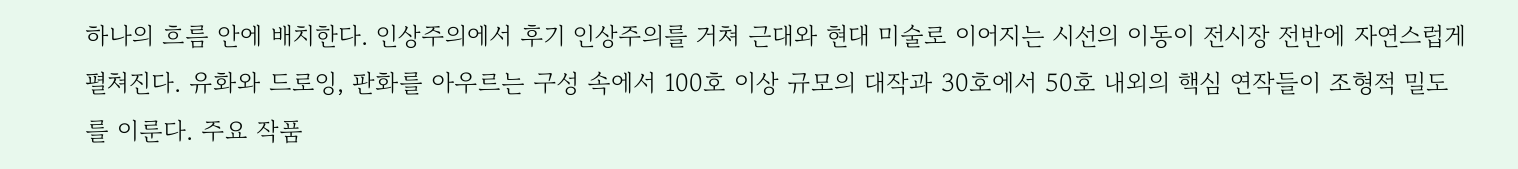하나의 흐름 안에 배치한다. 인상주의에서 후기 인상주의를 거쳐 근대와 현대 미술로 이어지는 시선의 이동이 전시장 전반에 자연스럽게 펼쳐진다. 유화와 드로잉, 판화를 아우르는 구성 속에서 100호 이상 규모의 대작과 30호에서 50호 내외의 핵심 연작들이 조형적 밀도를 이룬다. 주요 작품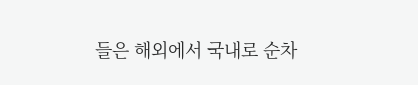들은 해외에서 국내로 순차